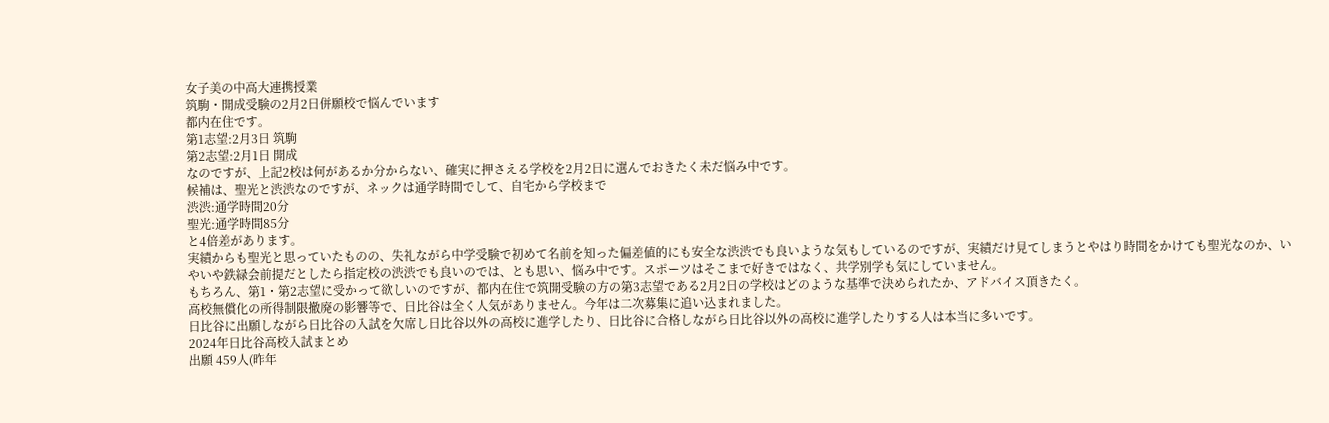女子美の中高大連携授業
筑駒・開成受験の2月2日併願校で悩んでいます
都内在住です。
第1志望:2月3日 筑駒
第2志望:2月1日 開成
なのですが、上記2校は何があるか分からない、確実に押さえる学校を2月2日に選んでおきたく未だ悩み中です。
候補は、聖光と渋渋なのですが、ネックは通学時間でして、自宅から学校まで
渋渋:通学時間20分
聖光:通学時間85分
と4倍差があります。
実績からも聖光と思っていたものの、失礼ながら中学受験で初めて名前を知った偏差値的にも安全な渋渋でも良いような気もしているのですが、実績だけ見てしまうとやはり時間をかけても聖光なのか、いやいや鉄緑会前提だとしたら指定校の渋渋でも良いのでは、とも思い、悩み中です。スポーツはそこまで好きではなく、共学別学も気にしていません。
もちろん、第1・第2志望に受かって欲しいのですが、都内在住で筑開受験の方の第3志望である2月2日の学校はどのような基準で決められたか、アドバイス頂きたく。
高校無償化の所得制限撤廃の影響等で、日比谷は全く人気がありません。今年は二次募集に追い込まれました。
日比谷に出願しながら日比谷の入試を欠席し日比谷以外の高校に進学したり、日比谷に合格しながら日比谷以外の高校に進学したりする人は本当に多いです。
2024年日比谷高校入試まとめ
出願 459人(昨年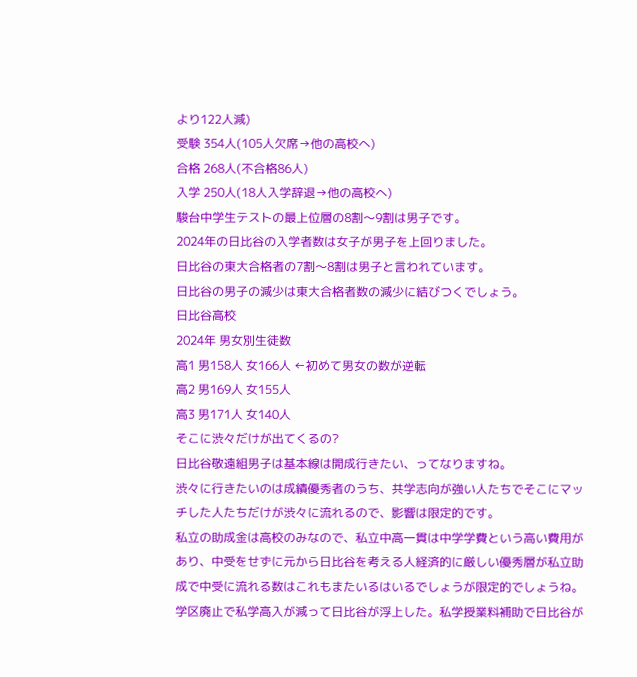より122人減)
受験 354人(105人欠席→他の高校へ)
合格 268人(不合格86人)
入学 250人(18人入学辞退→他の高校へ)
駿台中学生テストの最上位層の8割〜9割は男子です。
2024年の日比谷の入学者数は女子が男子を上回りました。
日比谷の東大合格者の7割〜8割は男子と言われています。
日比谷の男子の減少は東大合格者数の減少に結びつくでしょう。
日比谷高校
2024年 男女別生徒数
高1 男158人 女166人 ←初めて男女の数が逆転
高2 男169人 女155人
高3 男171人 女140人
そこに渋々だけが出てくるの?
日比谷敬遠組男子は基本線は開成行きたい、ってなりますね。
渋々に行きたいのは成績優秀者のうち、共学志向が強い人たちでそこにマッチした人たちだけが渋々に流れるので、影響は限定的です。
私立の助成金は高校のみなので、私立中高一貫は中学学費という高い費用があり、中受をせずに元から日比谷を考える人経済的に厳しい優秀層が私立助成で中受に流れる数はこれもまたいるはいるでしょうが限定的でしょうね。
学区廃止で私学高入が減って日比谷が浮上した。私学授業料補助で日比谷が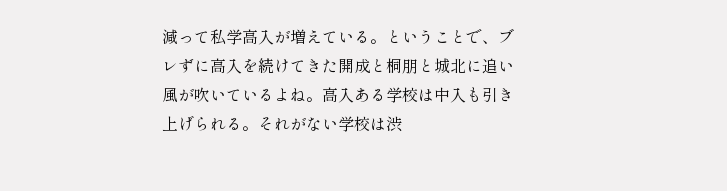減って私学高入が増えている。ということで、ブレずに高入を続けてきた開成と桐朋と城北に追い風が吹いているよね。高入ある学校は中入も引き上げられる。それがない学校は渋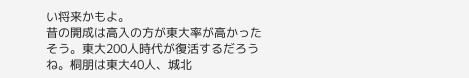い将来かもよ。
昔の開成は高入の方が東大率が高かったそう。東大200人時代が復活するだろうね。桐朋は東大40人、城北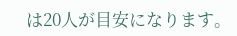は20人が目安になります。